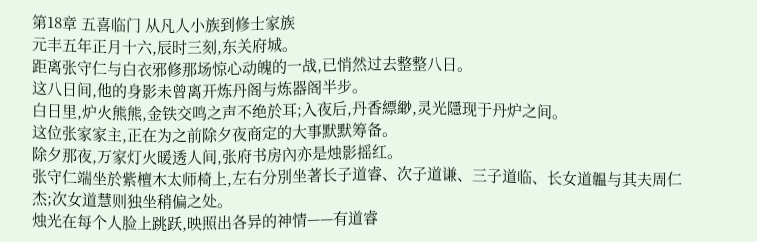第18章 五喜临门 从凡人小族到修士家族
元丰五年正月十六,辰时三刻,东关府城。
距离张守仁与白衣邪修那场惊心动魄的一战,已悄然过去整整八日。
这八日间,他的身影未曾离开炼丹阁与炼器阁半步。
白日里,炉火熊熊,金铁交鸣之声不绝於耳;入夜后,丹香縹緲,灵光隱现于丹炉之间。
这位张家家主,正在为之前除夕夜商定的大事默默筹备。
除夕那夜,万家灯火暖透人间,张府书房內亦是烛影摇红。
张守仁端坐於紫檀木太师椅上,左右分別坐著长子道睿、次子道谦、三子道临、长女道韞与其夫周仁杰;次女道慧则独坐稍偏之处。
烛光在每个人脸上跳跃,映照出各异的神情——有道睿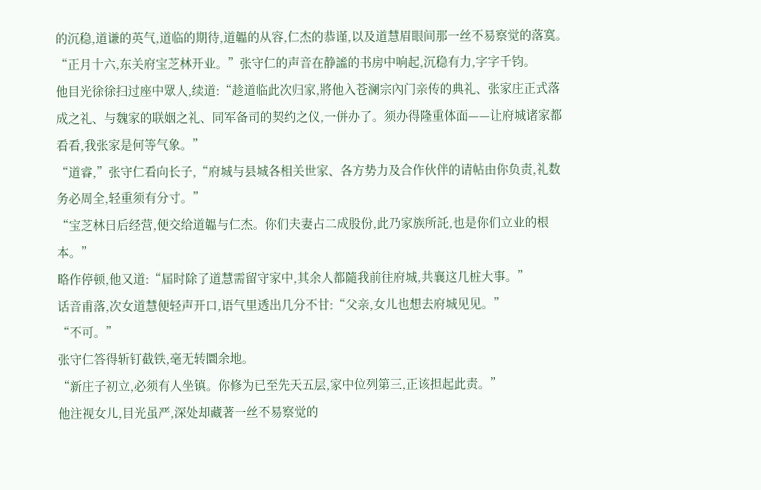的沉稳,道谦的英气,道临的期待,道韞的从容,仁杰的恭谨,以及道慧眉眼间那一丝不易察觉的落寞。
“正月十六,东关府宝芝林开业。”张守仁的声音在静謐的书房中响起,沉稳有力,字字千钧。
他目光徐徐扫过座中眾人,续道:“趁道临此次归家,將他入苍澜宗內门亲传的典礼、张家庄正式落成之礼、与魏家的联姻之礼、同军备司的契约之仪,一併办了。须办得隆重体面——让府城诸家都看看,我张家是何等气象。”
“道睿,”张守仁看向长子,“府城与县城各相关世家、各方势力及合作伙伴的请帖由你负责,礼数务必周全,轻重须有分寸。”
“宝芝林日后经营,便交给道韞与仁杰。你们夫妻占二成股份,此乃家族所託,也是你们立业的根本。”
略作停顿,他又道:“届时除了道慧需留守家中,其余人都隨我前往府城,共襄这几桩大事。”
话音甫落,次女道慧便轻声开口,语气里透出几分不甘:“父亲,女儿也想去府城见见。”
“不可。”
张守仁答得斩钉截铁,毫无转圜余地。
“新庄子初立,必须有人坐镇。你修为已至先天五层,家中位列第三,正该担起此责。”
他注视女儿,目光虽严,深处却藏著一丝不易察觉的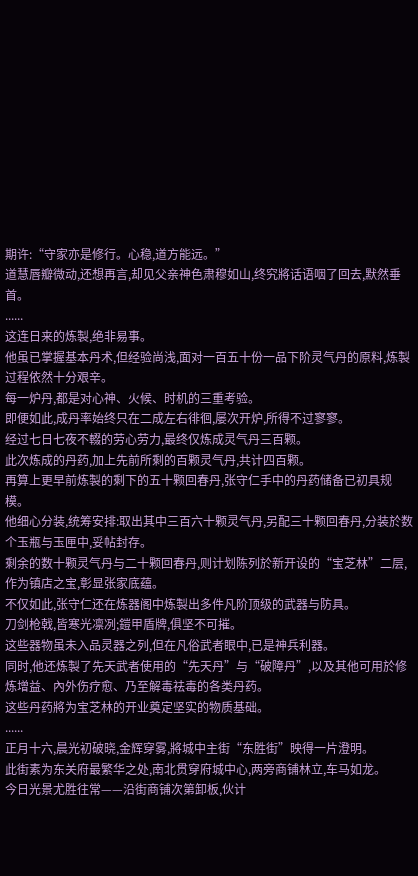期许:“守家亦是修行。心稳,道方能远。”
道慧唇瓣微动,还想再言,却见父亲神色肃穆如山,终究將话语咽了回去,默然垂首。
......
这连日来的炼製,绝非易事。
他虽已掌握基本丹术,但经验尚浅,面对一百五十份一品下阶灵气丹的原料,炼製过程依然十分艰辛。
每一炉丹,都是对心神、火候、时机的三重考验。
即便如此,成丹率始终只在二成左右徘徊,屡次开炉,所得不过寥寥。
经过七日七夜不輟的劳心劳力,最终仅炼成灵气丹三百颗。
此次炼成的丹药,加上先前所剩的百颗灵气丹,共计四百颗。
再算上更早前炼製的剩下的五十颗回春丹,张守仁手中的丹药储备已初具规模。
他细心分装,统筹安排:取出其中三百六十颗灵气丹,另配三十颗回春丹,分装於数个玉瓶与玉匣中,妥帖封存。
剩余的数十颗灵气丹与二十颗回春丹,则计划陈列於新开设的“宝芝林”二层,作为镇店之宝,彰显张家底蕴。
不仅如此,张守仁还在炼器阁中炼製出多件凡阶顶级的武器与防具。
刀剑枪戟,皆寒光凛冽;鎧甲盾牌,俱坚不可摧。
这些器物虽未入品灵器之列,但在凡俗武者眼中,已是神兵利器。
同时,他还炼製了先天武者使用的“先天丹”与“破障丹”,以及其他可用於修炼增益、內外伤疗愈、乃至解毒祛毒的各类丹药。
这些丹药將为宝芝林的开业奠定坚实的物质基础。
......
正月十六,晨光初破晓,金辉穿雾,將城中主街“东胜街”映得一片澄明。
此街素为东关府最繁华之处,南北贯穿府城中心,两旁商铺林立,车马如龙。
今日光景尤胜往常——沿街商铺次第卸板,伙计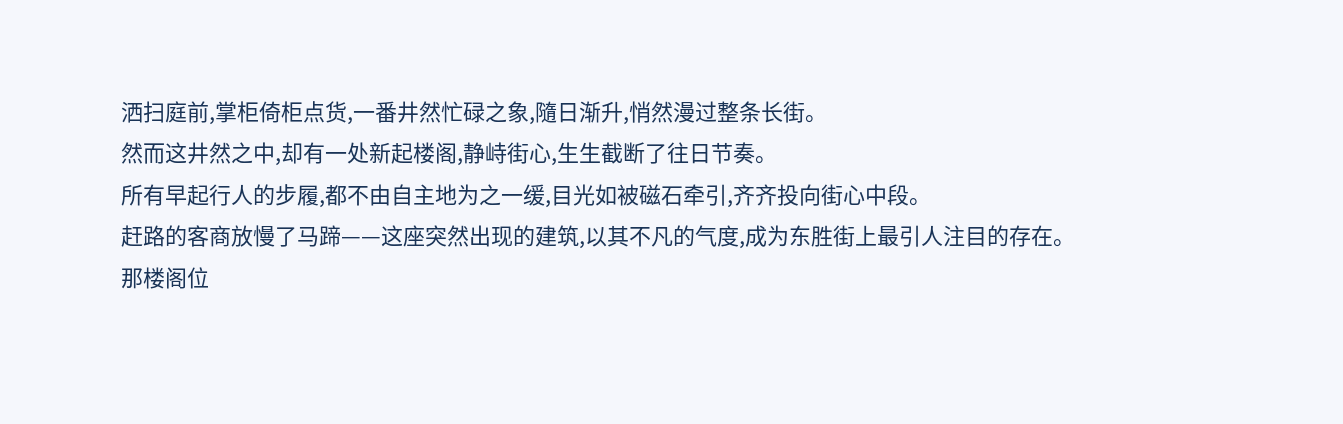洒扫庭前,掌柜倚柜点货,一番井然忙碌之象,隨日渐升,悄然漫过整条长街。
然而这井然之中,却有一处新起楼阁,静峙街心,生生截断了往日节奏。
所有早起行人的步履,都不由自主地为之一缓,目光如被磁石牵引,齐齐投向街心中段。
赶路的客商放慢了马蹄——这座突然出现的建筑,以其不凡的气度,成为东胜街上最引人注目的存在。
那楼阁位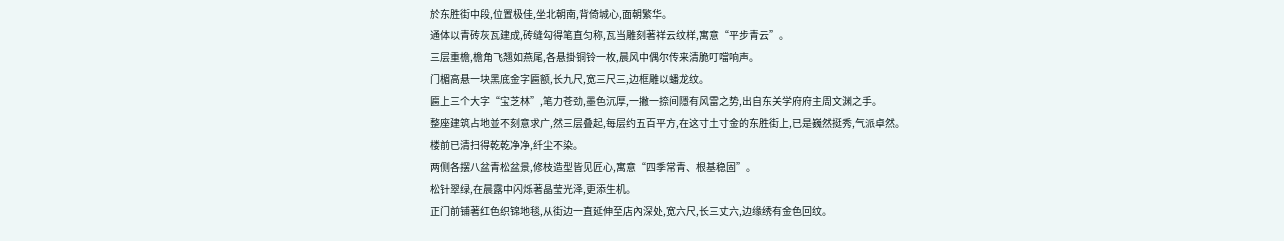於东胜街中段,位置极佳,坐北朝南,背倚城心,面朝繁华。
通体以青砖灰瓦建成,砖缝勾得笔直匀称,瓦当雕刻著祥云纹样,寓意“平步青云”。
三层重檐,檐角飞翘如燕尾,各悬掛铜铃一枚,晨风中偶尔传来清脆叮噹响声。
门楣高悬一块黑底金字匾额,长九尺,宽三尺三,边框雕以蟠龙纹。
匾上三个大字“宝芝林”,笔力苍劲,墨色沉厚,一撇一捺间隱有风雷之势,出自东关学府府主周文渊之手。
整座建筑占地並不刻意求广,然三层叠起,每层约五百平方,在这寸土寸金的东胜街上,已是巍然挺秀,气派卓然。
楼前已清扫得乾乾净净,纤尘不染。
两侧各摆八盆青松盆景,修枝造型皆见匠心,寓意“四季常青、根基稳固”。
松针翠绿,在晨露中闪烁著晶莹光泽,更添生机。
正门前铺著红色织锦地毯,从街边一直延伸至店內深处,宽六尺,长三丈六,边缘绣有金色回纹。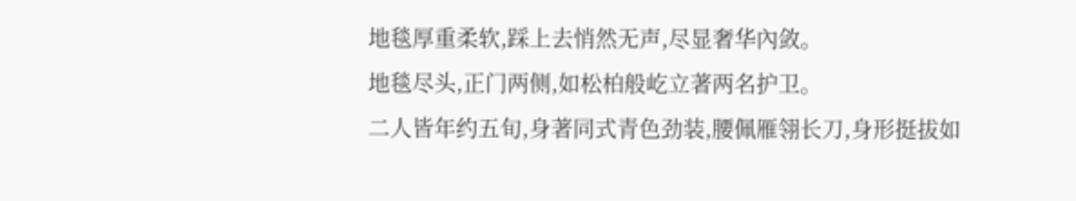地毯厚重柔软,踩上去悄然无声,尽显奢华內敛。
地毯尽头,正门两侧,如松柏般屹立著两名护卫。
二人皆年约五旬,身著同式青色劲装,腰佩雁翎长刀,身形挺拔如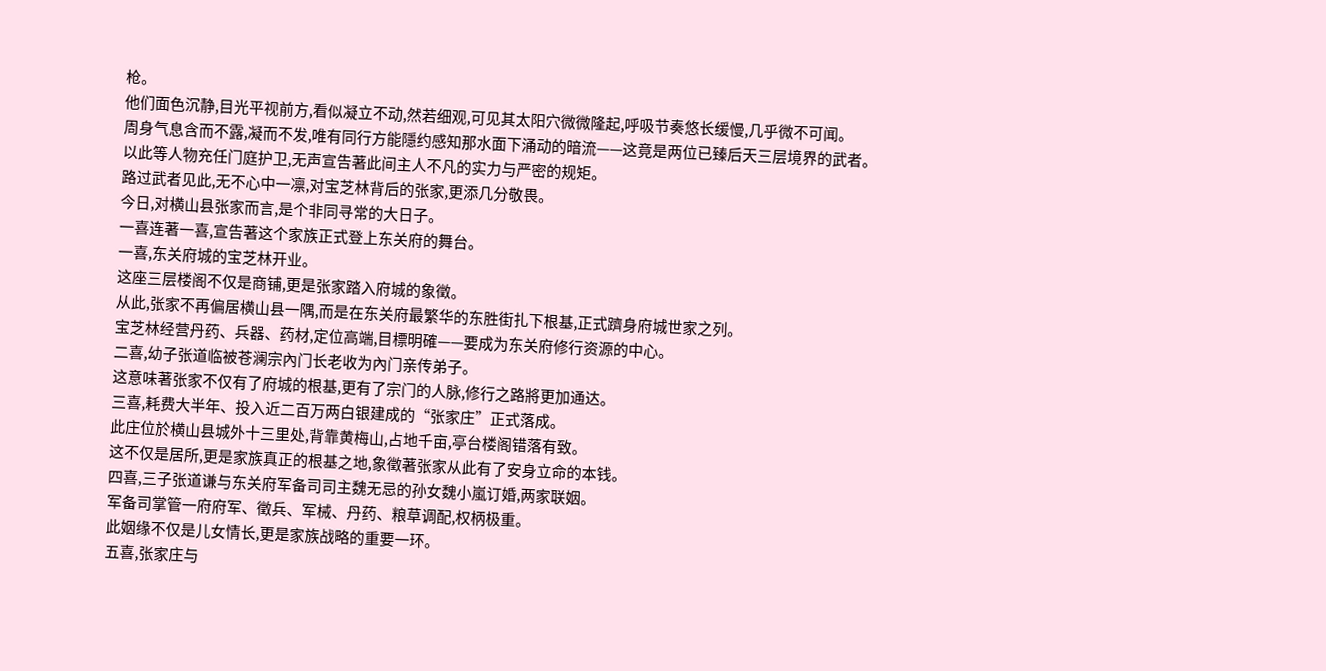枪。
他们面色沉静,目光平视前方,看似凝立不动,然若细观,可见其太阳穴微微隆起,呼吸节奏悠长缓慢,几乎微不可闻。
周身气息含而不露,凝而不发,唯有同行方能隱约感知那水面下涌动的暗流——这竟是两位已臻后天三层境界的武者。
以此等人物充任门庭护卫,无声宣告著此间主人不凡的实力与严密的规矩。
路过武者见此,无不心中一凛,对宝芝林背后的张家,更添几分敬畏。
今日,对横山县张家而言,是个非同寻常的大日子。
一喜连著一喜,宣告著这个家族正式登上东关府的舞台。
一喜,东关府城的宝芝林开业。
这座三层楼阁不仅是商铺,更是张家踏入府城的象徵。
从此,张家不再偏居横山县一隅,而是在东关府最繁华的东胜街扎下根基,正式躋身府城世家之列。
宝芝林经营丹药、兵器、药材,定位高端,目標明確——要成为东关府修行资源的中心。
二喜,幼子张道临被苍澜宗內门长老收为內门亲传弟子。
这意味著张家不仅有了府城的根基,更有了宗门的人脉,修行之路將更加通达。
三喜,耗费大半年、投入近二百万两白银建成的“张家庄”正式落成。
此庄位於横山县城外十三里处,背靠黄梅山,占地千亩,亭台楼阁错落有致。
这不仅是居所,更是家族真正的根基之地,象徵著张家从此有了安身立命的本钱。
四喜,三子张道谦与东关府军备司司主魏无忌的孙女魏小嵐订婚,两家联姻。
军备司掌管一府府军、徵兵、军械、丹药、粮草调配,权柄极重。
此姻缘不仅是儿女情长,更是家族战略的重要一环。
五喜,张家庄与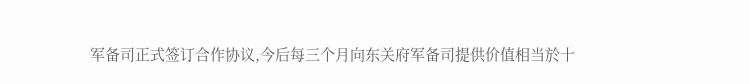军备司正式签订合作协议,今后每三个月向东关府军备司提供价值相当於十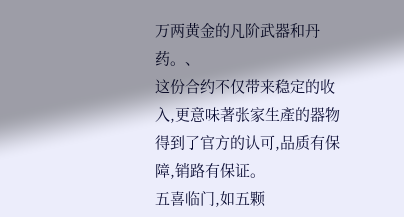万两黄金的凡阶武器和丹药。、
这份合约不仅带来稳定的收入,更意味著张家生產的器物得到了官方的认可,品质有保障,销路有保证。
五喜临门,如五颗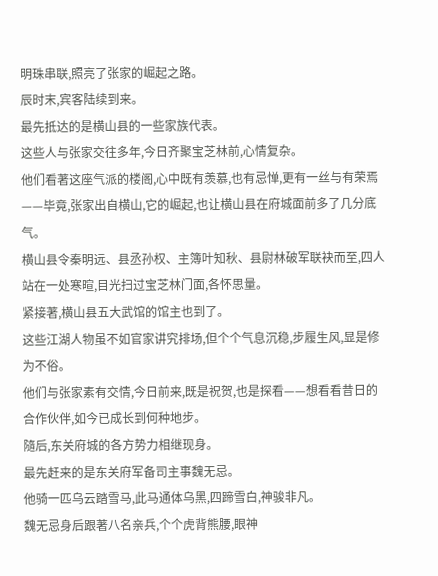明珠串联,照亮了张家的崛起之路。
辰时末,宾客陆续到来。
最先抵达的是横山县的一些家族代表。
这些人与张家交往多年,今日齐聚宝芝林前,心情复杂。
他们看著这座气派的楼阁,心中既有羡慕,也有忌惮,更有一丝与有荣焉——毕竟,张家出自横山,它的崛起,也让横山县在府城面前多了几分底气。
横山县令秦明远、县丞孙权、主簿叶知秋、县尉林破军联袂而至,四人站在一处寒暄,目光扫过宝芝林门面,各怀思量。
紧接著,横山县五大武馆的馆主也到了。
这些江湖人物虽不如官家讲究排场,但个个气息沉稳,步履生风,显是修为不俗。
他们与张家素有交情,今日前来,既是祝贺,也是探看——想看看昔日的合作伙伴,如今已成长到何种地步。
隨后,东关府城的各方势力相继现身。
最先赶来的是东关府军备司主事魏无忌。
他骑一匹乌云踏雪马,此马通体乌黑,四蹄雪白,神骏非凡。
魏无忌身后跟著八名亲兵,个个虎背熊腰,眼神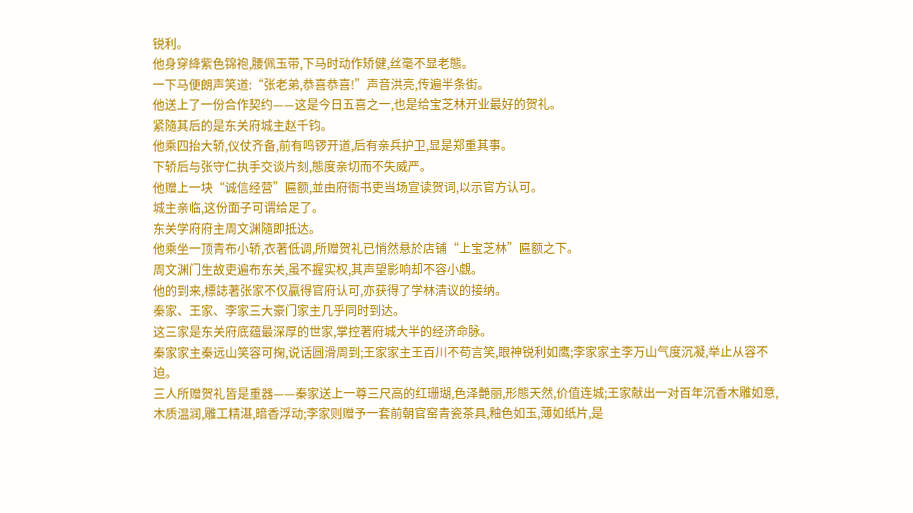锐利。
他身穿絳紫色锦袍,腰佩玉带,下马时动作矫健,丝毫不显老態。
一下马便朗声笑道:“张老弟,恭喜恭喜!”声音洪亮,传遍半条街。
他送上了一份合作契约——这是今日五喜之一,也是给宝芝林开业最好的贺礼。
紧隨其后的是东关府城主赵千钧。
他乘四抬大轿,仪仗齐备,前有鸣锣开道,后有亲兵护卫,显是郑重其事。
下轿后与张守仁执手交谈片刻,態度亲切而不失威严。
他赠上一块“诚信经营”匾额,並由府衙书吏当场宣读贺词,以示官方认可。
城主亲临,这份面子可谓给足了。
东关学府府主周文渊隨即抵达。
他乘坐一顶青布小轿,衣著低调,所赠贺礼已悄然悬於店铺“上宝芝林”匾额之下。
周文渊门生故吏遍布东关,虽不握实权,其声望影响却不容小覷。
他的到来,標誌著张家不仅贏得官府认可,亦获得了学林清议的接纳。
秦家、王家、李家三大豪门家主几乎同时到达。
这三家是东关府底蕴最深厚的世家,掌控著府城大半的经济命脉。
秦家家主秦远山笑容可掬,说话圆滑周到;王家家主王百川不苟言笑,眼神锐利如鹰;李家家主李万山气度沉凝,举止从容不迫。
三人所赠贺礼皆是重器——秦家送上一尊三尺高的红珊瑚,色泽艷丽,形態天然,价值连城;王家献出一对百年沉香木雕如意,木质温润,雕工精湛,暗香浮动;李家则赠予一套前朝官窑青瓷茶具,釉色如玉,薄如纸片,是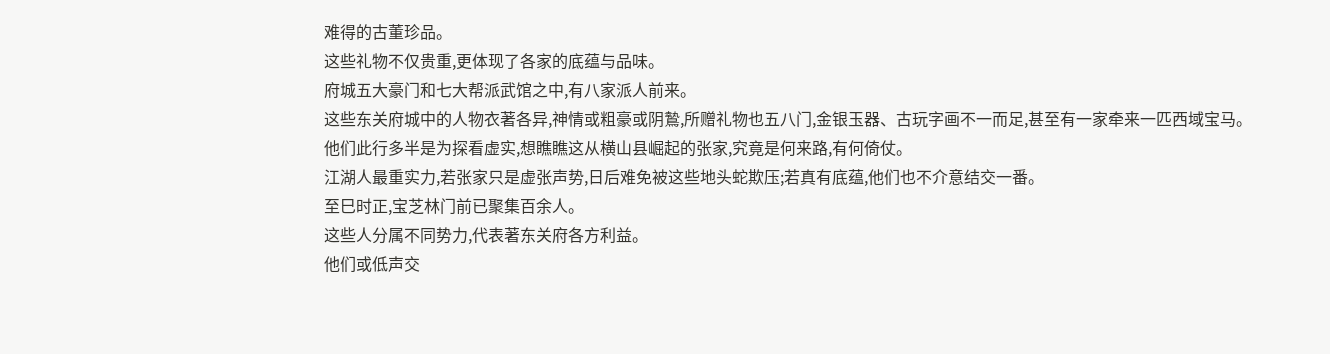难得的古董珍品。
这些礼物不仅贵重,更体现了各家的底蕴与品味。
府城五大豪门和七大帮派武馆之中,有八家派人前来。
这些东关府城中的人物衣著各异,神情或粗豪或阴鷙,所赠礼物也五八门,金银玉器、古玩字画不一而足,甚至有一家牵来一匹西域宝马。
他们此行多半是为探看虚实,想瞧瞧这从横山县崛起的张家,究竟是何来路,有何倚仗。
江湖人最重实力,若张家只是虚张声势,日后难免被这些地头蛇欺压;若真有底蕴,他们也不介意结交一番。
至巳时正,宝芝林门前已聚集百余人。
这些人分属不同势力,代表著东关府各方利益。
他们或低声交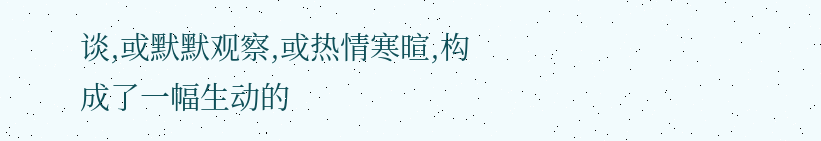谈,或默默观察,或热情寒暄,构成了一幅生动的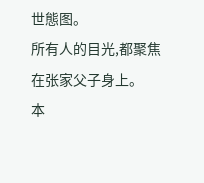世態图。
所有人的目光,都聚焦在张家父子身上。
本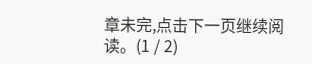章未完,点击下一页继续阅读。(1 / 2)